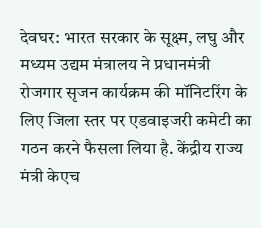देवघर: भारत सरकार के सूक्ष्म, लघु और मध्यम उद्यम मंत्रालय ने प्रधानमंत्री रोजगार सृजन कार्यक्रम की मॉनिटरिंग के लिए जिला स्तर पर एडवाइजरी कमेटी का गठन करने फैसला लिया है. केंद्रीय राज्य मंत्री केएच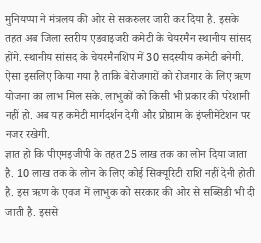मुनियप्पा ने मंत्रलय की ओर से सकरुलर जारी कर दिया है. इसके तहत अब जिला स्तरीय एडवाइजरी कमेटी के चेयरमैन स्थानीय सांसद होंगे. स्थानीय सांसद के चेयरमैनशिप में 30 सदस्यीय कमेटी बनेगी. ऐसा इसलिए किया गया है ताकि बेरोजगारों को रोजगार के लिए ऋण योजना का लाभ मिल सके. लाभुकों को किसी भी प्रकार की परेशानी नहीं हो. अब यह कमेटी मार्गदर्शन देगी और प्रोग्राम के इंप्लीमेंटेशन पर नजर रखेगी.
ज्ञात हो कि पीएमइजीपी के तहत 25 लाख तक का लोन दिया जाता है. 10 लाख तक के लोन के लिए कोई सिक्यूरिटी राशि नहीं देनी होती है. इस ऋण के एवज में लाभुक को सरकार की ओर से सब्सिडी भी दी जाती है. इससे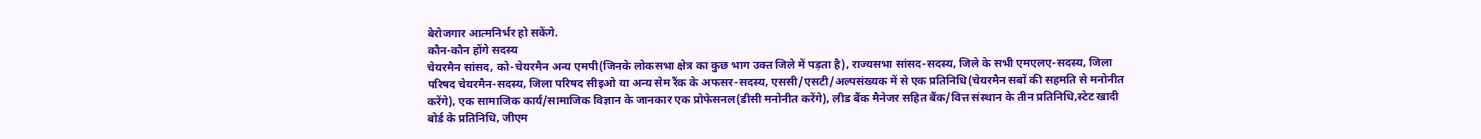बेरोजगार आत्मनिर्भर हो सकेंगे.
कौन-कौन होंगे सदस्य
चेयरमैन सांसद, को-चेयरमैन अन्य एमपी(जिनके लोकसभा क्षेत्र का कुछ भाग उक्त जिले में पड़ता है), राज्यसभा सांसद-सदस्य, जिले के सभी एमएलए-सदस्य, जिला परिषद चेयरमैन-सदस्य, जिला परिषद सीइओ या अन्य सेम रैंक के अफसर-सदस्य, एससी/एसटी/अल्पसंख्यक में से एक प्रतिनिधि(चेयरमैन सबों की सहमति से मनोनीत करेंगे), एक सामाजिक कार्य/सामाजिक विज्ञान के जानकार एक प्रोफेसनल(डीसी मनोनीत करेंगे), लीड बैंक मैनेजर सहित बैंक/वित्त संस्थान के तीन प्रतिनिधि,स्टेट खादी बोर्ड के प्रतिनिधि, जीएम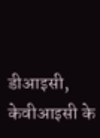डीआइसी, केवीआइसी के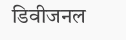डिवीजनल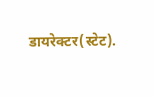डायरेक्टर(स्टेट).